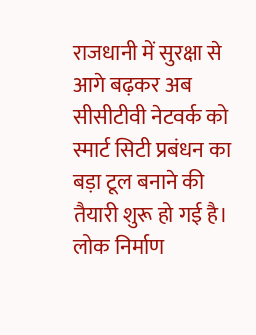राजधानी में सुरक्षा से आगे बढ़कर अब सीसीटीवी नेटवर्क को स्मार्ट सिटी प्रबंधन का बड़ा टूल बनाने की तैयारी शुरू हो गई है। लोक निर्माण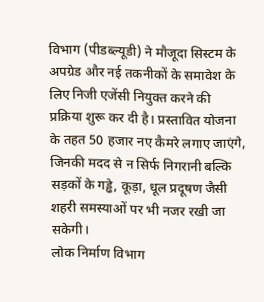विभाग (पीडब्ल्यूडी) ने मौजूदा सिस्टम के अपग्रेड और नई तकनीकों के समावेश के लिए निजी एजेंसी नियुक्त करने की प्रक्रिया शुरू कर दी है। प्रस्तावित योजना के तहत 50 हजार नए कैमरे लगाए जाएंगे, जिनकी मदद से न सिर्फ निगरानी बल्कि सड़कों के गड्ढे, कूड़ा, धूल प्रदूषण जैसी शहरी समस्याओं पर भी नजर रखी जा सकेगी।
लोक निर्माण विभाग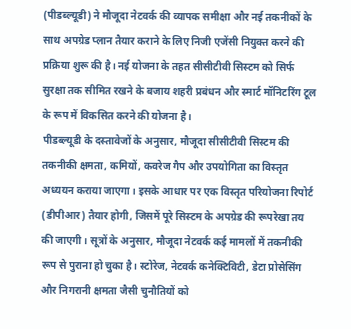(पीडब्ल्यूडी) ने मौजूदा नेटवर्क की व्यापक समीक्षा और नई तकनीकों के साथ अपग्रेड प्लान तैयार कराने के लिए निजी एजेंसी नियुक्त करने की प्रक्रिया शुरू की है। नई योजना के तहत सीसीटीवी सिस्टम को सिर्फ सुरक्षा तक सीमित रखने के बजाय शहरी प्रबंधन और स्मार्ट मॉनिटरिंग टूल के रूप में विकसित करने की योजना है।
पीडब्ल्यूडी के दस्तावेजों के अनुसार, मौजूदा सीसीटीवी सिस्टम की तकनीकी क्षमता, कमियों, कवरेज गैप और उपयोगिता का विस्तृत अध्ययन कराया जाएगा। इसके आधार पर एक विस्तृत परियोजना रिपोर्ट (डीपीआर) तैयार होगी, जिसमें पूरे सिस्टम के अपग्रेड की रूपरेखा तय की जाएगी। सूत्रों के अनुसार, मौजूदा नेटवर्क कई मामलों में तकनीकी रूप से पुराना हो चुका है। स्टोरेज, नेटवर्क कनेक्टिविटी, डेटा प्रोसेसिंग और निगरानी क्षमता जैसी चुनौतियों को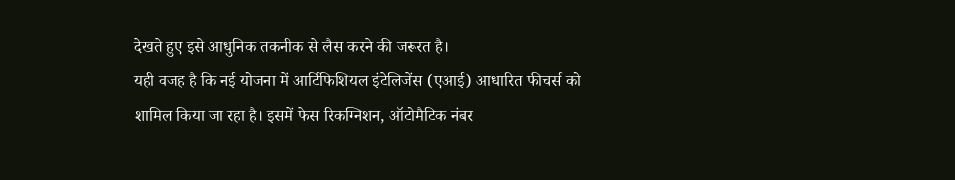देखते हुए इसे आधुनिक तकनीक से लैस करने की जरूरत है।
यही वजह है कि नई योजना में आर्टिफिशियल इंटेलिजेंस (एआई) आधारित फीचर्स को शामिल किया जा रहा है। इसमें फेस रिकग्निशन, ऑटोमैटिक नंबर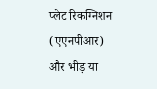प्लेट रिकग्निशन (एएनपीआर) और भीड़ या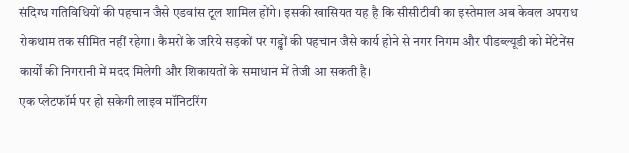संदिग्ध गतिविधियों की पहचान जैसे एडवांस टूल शामिल होंगे। इसकी खासियत यह है कि सीसीटीवी का इस्तेमाल अब केवल अपराध रोकथाम तक सीमित नहीं रहेगा। कैमरों के जरिये सड़कों पर गड्ढों की पहचान जैसे कार्य होने से नगर निगम और पीडब्ल्यूडी को मेंटेनेंस कार्यों की निगरानी में मदद मिलेगी और शिकायतों के समाधान में तेजी आ सकती है।
एक प्लेटफॉर्म पर हो सकेगी लाइव मॉनिटरिंग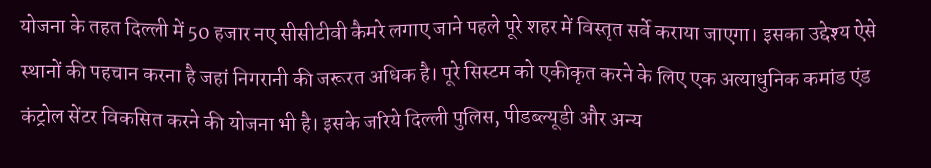योजना के तहत दिल्ली में 50 हजार नए सीसीटीवी कैमरे लगाए जाने पहले पूरे शहर में विस्तृत सर्वे कराया जाएगा। इसका उद्देश्य ऐसे स्थानों की पहचान करना है जहां निगरानी की जरूरत अधिक है। पूरे सिस्टम को एकीकृत करने के लिए एक अत्याधुनिक कमांड एंड कंट्रोल सेंटर विकसित करने की योजना भी है। इसके जरिये दिल्ली पुलिस, पीडब्ल्यूडी और अन्य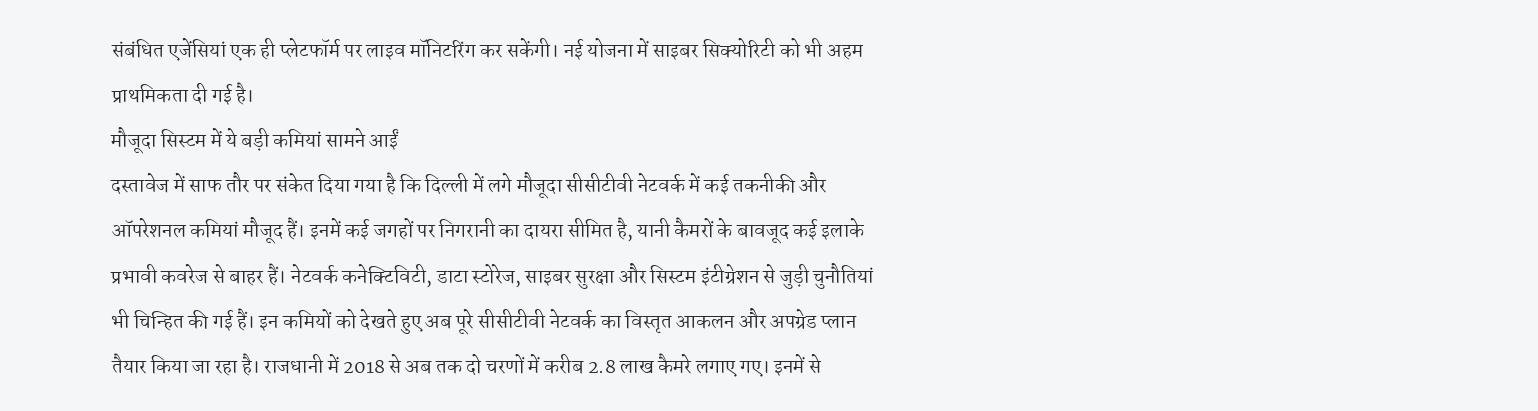संबंधित एजेंसियां एक ही प्लेटफॉर्म पर लाइव मॉनिटरिंग कर सकेंगी। नई योजना में साइबर सिक्योरिटी को भी अहम प्राथमिकता दी गई है।
मौजूदा सिस्टम में ये बड़ी कमियां सामने आईं
दस्तावेज में साफ तौर पर संकेत दिया गया है कि दिल्ली में लगे मौजूदा सीसीटीवी नेटवर्क में कई तकनीकी और ऑपरेशनल कमियां मौजूद हैं। इनमें कई जगहों पर निगरानी का दायरा सीमित है, यानी कैमरों के बावजूद कई इलाके प्रभावी कवरेज से बाहर हैं। नेटवर्क कनेक्टिविटी, डाटा स्टोरेज, साइबर सुरक्षा और सिस्टम इंटीग्रेशन से जुड़ी चुनौतियां भी चिन्हित की गई हैं। इन कमियों को देखते हुए अब पूरे सीसीटीवी नेटवर्क का विस्तृत आकलन और अपग्रेड प्लान तैयार किया जा रहा है। राजधानी में 2018 से अब तक दो चरणों में करीब 2.8 लाख कैमरे लगाए गए। इनमें से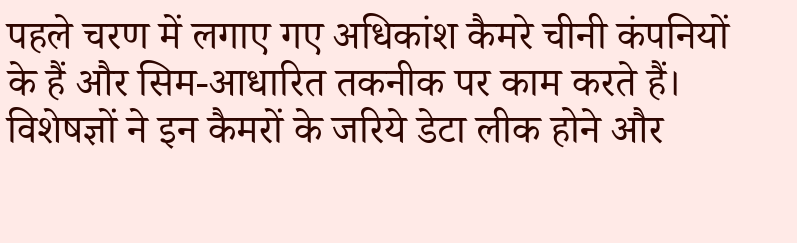पहले चरण में लगाए गए अधिकांश कैमरे चीनी कंपनियों के हैं और सिम-आधारित तकनीक पर काम करते हैं। विशेषज्ञों ने इन कैमरों के जरिये डेटा लीक होने और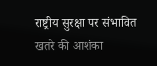राष्ट्रीय सुरक्षा पर संभावित खतरे की आशंका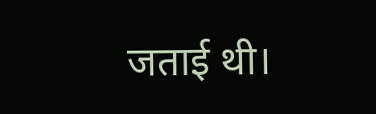जताई थी।